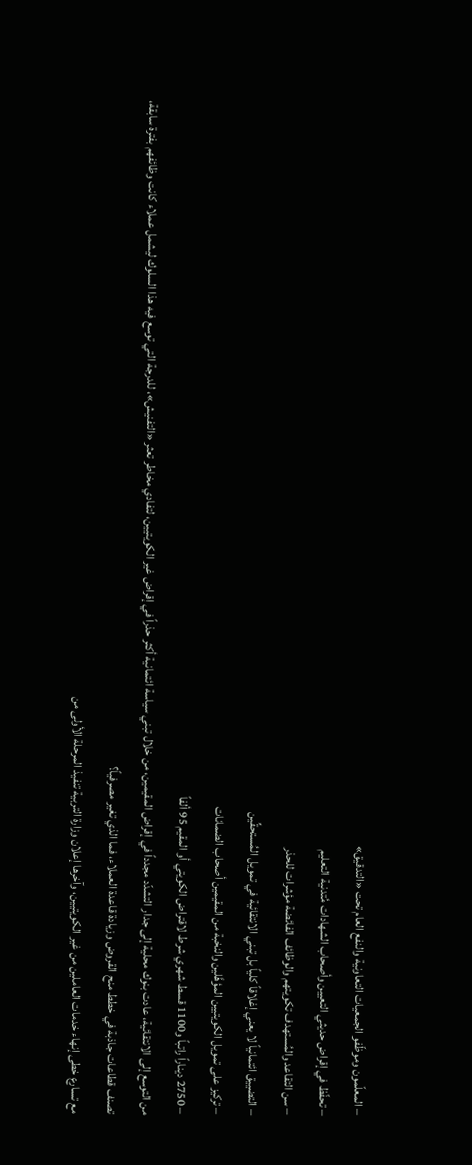– المعلّمون وموظّفو الجمعيات التعاونية والنفع العام تحت «التدقيق»
– تحفّظ في إقراض حديثي التعيين وأصحاب الشهادات مُتدنية التعليم
– سن التقاعد والمُستهدف تكويتهم والوظائف الفائضة مؤشرات للحذر
– التضييق ائتمانياً لا يعني إغلاقاً كلياً بل تبني الانتقائية في تمويل المُستحقِّين
– تركيز على تمويل الكويتيين المؤهَّلين والنخبة من المقيمين أصحاب الضمانات
– 2750 ديناراً راتباً و1100 قسط شهري شرط لاقتراض الكويتي أو المقيم 95 ألفاً
من التوسع إلى الانتقائية، عادت بنوك محلية إلى جدار التشدّد مجدداً في إقراض المقيمين، من خلال تبني سياسة ائتمانية أكثر حذراً في إقراض غير الكويتيين، لتفادي مخاطر تعثر «التفنيش»، للدرجة التي توسع فيه هذا السلوك ليشمل عملاء كانت وظائفهم بفترة سابقة، تصنف قطاعات جاذبة في خطط منح القروض وزيادة قاعدة العملاء، فما الذي تغير مصرفياً؟
مع تسارع خطى إنهاء خدمات العاملين من غير الكويتيين، وآخرها إعلان وزارة التربية تنفيذ المرحلة الأولى من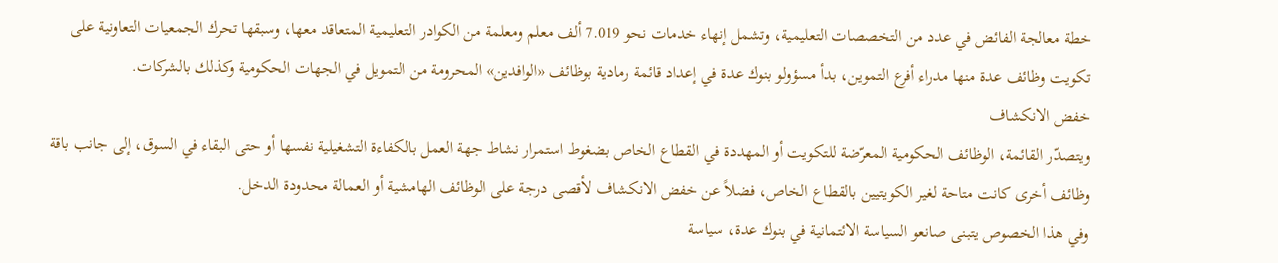خطة معالجة الفائض في عدد من التخصصات التعليمية، وتشمل إنهاء خدمات نحو 7.019 ألف معلم ومعلمة من الكوادر التعليمية المتعاقد معها، وسبقها تحرك الجمعيات التعاونية على تكويت وظائف عدة منها مدراء أفرع التموين، بدأ مسؤولو بنوك عدة في إعداد قائمة رمادية بوظائف «الوافدين» المحرومة من التمويل في الجهات الحكومية وكذلك بالشركات.
خفض الانكشاف
ويتصدّر القائمة، الوظائف الحكومية المعرّضة للتكويت أو المهددة في القطاع الخاص بضغوط استمرار نشاط جهة العمل بالكفاءة التشغيلية نفسها أو حتى البقاء في السوق، إلى جانب باقة وظائف أخرى كانت متاحة لغير الكويتيين بالقطاع الخاص، فضلاً عن خفض الانكشاف لأقصى درجة على الوظائف الهامشية أو العمالة محدودة الدخل.
وفي هذا الخصوص يتبنى صانعو السياسة الائتمانية في بنوك عدة، سياسة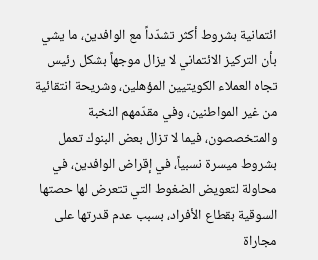ائتمانية بشروط أكثر تشدّداً مع الوافدين، ما يشي بأن التركيز الائتماني لا يزال موجهاً بشكل رئيس تجاه العملاء الكويتيين المؤهلين، وشريحة انتقائية من غير المواطنين، وفي مقدّمهم النخبة والمتخصصون، فيما لا تزال بعض البنوك تعمل بشروط ميسرة نسبياً، في إقراض الوافدين، في محاولة لتعويض الضغوط التي تتعرض لها حصتها السوقية بقطاع الأفراد، بسبب عدم قدرتها على مجاراة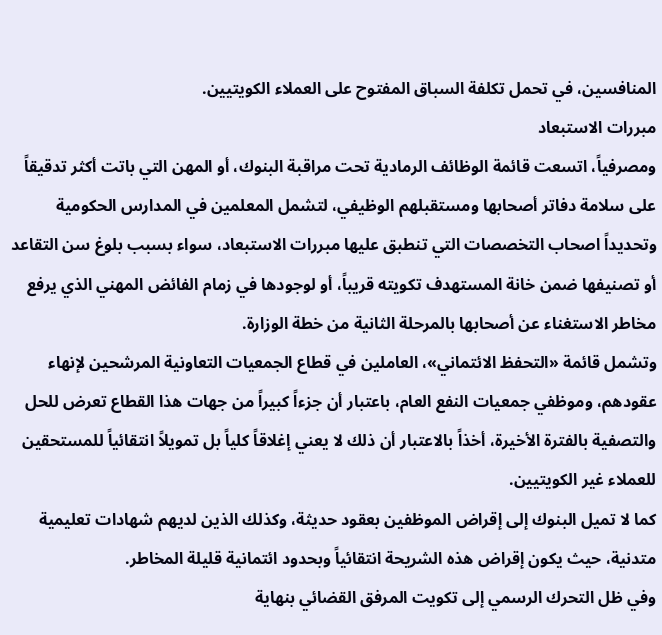المنافسين، في تحمل تكلفة السباق المفتوح على العملاء الكويتيين.
مبررات الاستبعاد
ومصرفياً، اتسعت قائمة الوظائف الرمادية تحت مراقبة البنوك، أو المهن التي باتت أكثر تدقيقاً على سلامة دفاتر أصحابها ومستقبلهم الوظيفي، لتشمل المعلمين في المدارس الحكومية وتحديداً اصحاب التخصصات التي تنطبق عليها مبررات الاستبعاد، سواء بسبب بلوغ سن التقاعد أو تصنيفها ضمن خانة المستهدف تكويته قريباً، أو لوجودها في زمام الفائض المهني الذي يرفع مخاطر الاستغناء عن أصحابها بالمرحلة الثانية من خطة الوزارة.
وتشمل قائمة «التحفظ الائتماني»، العاملين في قطاع الجمعيات التعاونية المرشحين لإنهاء عقودهم، وموظفي جمعيات النفع العام، باعتبار أن جزءاً كبيراً من جهات هذا القطاع تعرض للحل والتصفية بالفترة الأخيرة، أخذاً بالاعتبار أن ذلك لا يعني إغلاقاً كلياً بل تمويلاً انتقائياً للمستحقين للعملاء غير الكويتيين.
كما لا تميل البنوك إلى إقراض الموظفين بعقود حديثة، وكذلك الذين لديهم شهادات تعليمية متدنية، حيث يكون إقراض هذه الشريحة انتقائياً وبحدود ائتمانية قليلة المخاطر.
وفي ظل التحرك الرسمي إلى تكويت المرفق القضائي بنهاية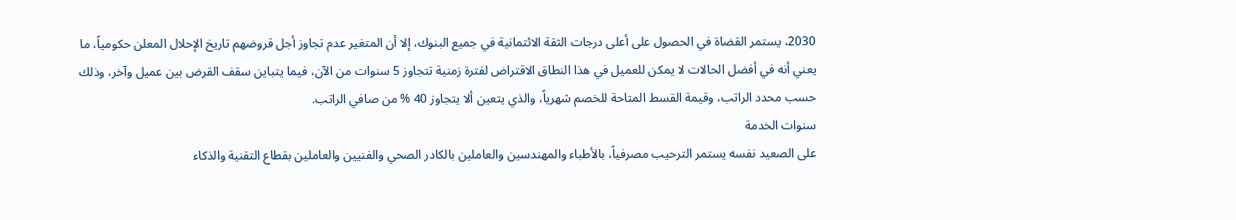2030، يستمر القضاة في الحصول على أعلى درجات الثقة الائتمانية في جميع البنوك، إلا أن المتغير عدم تجاوز أجل قروضهم تاريخ الإحلال المعلن حكومياً، ما يعني أنه في أفضل الحالات لا يمكن للعميل في هذا النطاق الاقتراض لفترة زمنية تتجاوز 5 سنوات من الآن، فيما يتباين سقف القرض بين عميل وآخر، وذلك حسب محدد الراتب، وقيمة القسط المتاحة للخصم شهرياً، والذي يتعين ألا يتجاوز 40 % من صافي الراتب.
سنوات الخدمة
على الصعيد نفسه يستمر الترحيب مصرفياً، بالأطباء والمهندسين والعاملين بالكادر الصحي والفنيين والعاملين بقطاع التقنية والذكاء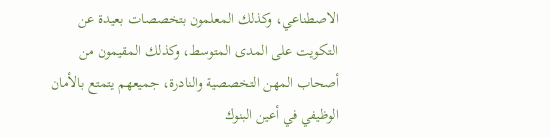الاصطناعي، وكذلك المعلمون بتخصصات بعيدة عن التكويت على المدى المتوسط، وكذلك المقيمون من أصحاب المهن التخصصية والنادرة، جميعهم يتمتع بالأمان الوظيفي في أعين البنوك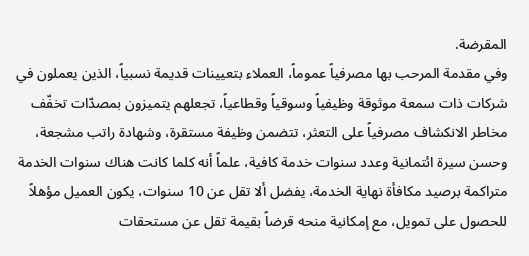المقرضة.
وفي مقدمة المرحب بها مصرفياً عموماً، العملاء بتعيينات قديمة نسبياً، الذين يعملون في شركات ذات سمعة موثوقة وظيفياً وسوقياً وقطاعياً، تجعلهم يتميزون بمصدّات تخفّف مخاطر الانكشاف مصرفياً على التعثر، تتضمن وظيفة مستقرة، وشهادة راتب مشجعة، وحسن سيرة ائتمانية وعدد سنوات خدمة كافية، علماً أنه كلما كانت هناك سنوات الخدمة متراكمة برصيد مكافأة نهاية الخدمة، يفضل ألا تقل عن 10 سنوات، يكون العميل مؤهلاً للحصول على تمويل، مع إمكانية منحه قرضاً بقيمة تقل عن مستحقات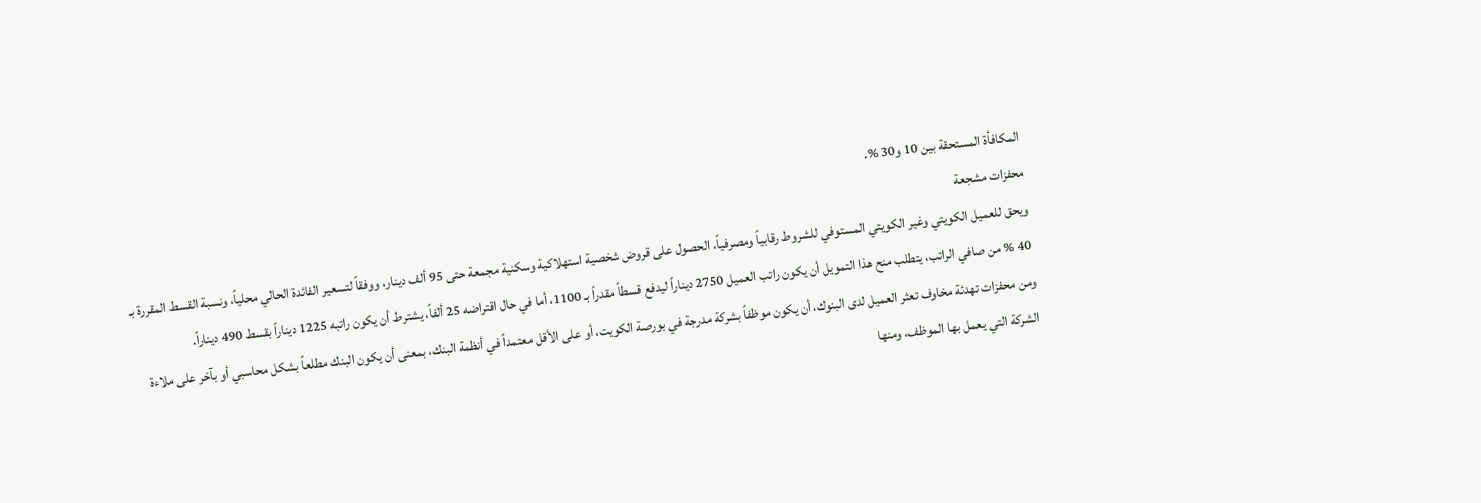المكافأة المستحقة بين 10 و30 %.
محفزات مشجعة
ويحق للعميل الكويتي وغير الكويتي المستوفي للشروط رقابياً ومصرفياً، الحصول على قروض شخصية استهلاكية وسكنية مجمعة حتى 95 ألف دينار، ووفقاً لتسعير الفائدة الحالي محلياً، ونسبة القسط المقررة بـ 40 % من صافي الراتب، يتطلب منح هذا التمويل أن يكون راتب العميل 2750 ديناراً ليدفع قسطاً مقدراً بـ 1100، أما في حال اقتراضه 25 ألفاً، يشترط أن يكون راتبه 1225 ديناراً بقسط 490 ديناراً.
ومن محفزات تهدئة مخاوف تعثر العميل لدى البنوك، أن يكون موظفاً بشركة مدرجة في بورصة الكويت، أو على الأقل معتمداً في أنظمة البنك، بمعنى أن يكون البنك مطلعاً بشكل محاسبي أو بآخر على ملاءة الشركة التي يعمل بها الموظف، ومنها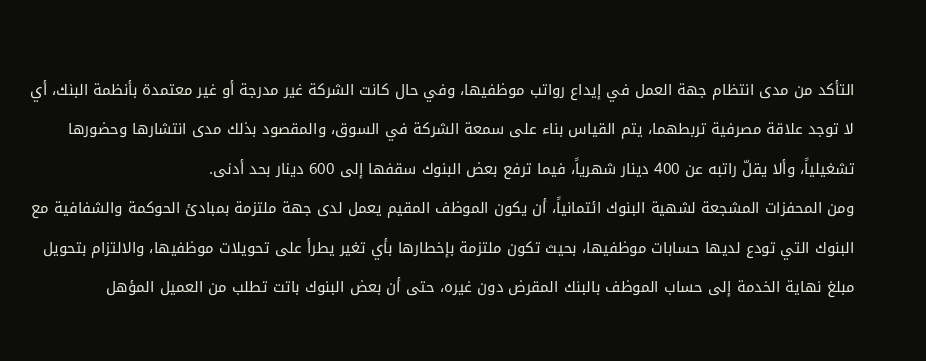التأكد من مدى انتظام جهة العمل في إيداع رواتب موظفيها، وفي حال كانت الشركة غير مدرجة أو غير معتمدة بأنظمة البنك، أي لا توجد علاقة مصرفية تربطهما، يتم القياس بناء على سمعة الشركة في السوق، والمقصود بذلك مدى انتشارها وحضورها تشغيلياً، وألا يقلّ راتبه عن 400 دينار شهرياً، فيما ترفع بعض البنوك سقفها إلى 600 دينار بحد أدنى.
ومن المحفزات المشجعة لشهية البنوك ائتمانياً، أن يكون الموظف المقيم يعمل لدى جهة ملتزمة بمبادئ الحوكمة والشفافية مع البنوك التي تودع لديها حسابات موظفيها، بحيث تكون ملتزمة بإخطارها بأي تغير يطرأ على تحويلات موظفيها، والالتزام بتحويل مبلغ نهاية الخدمة إلى حساب الموظف بالبنك المقرض دون غيره، حتى أن بعض البنوك باتت تطلب من العميل المؤهل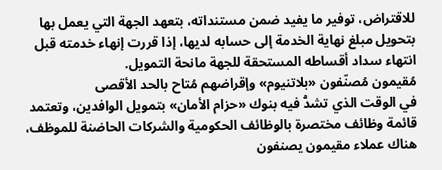للاقتراض، توفير ما يفيد ضمن مستنداته، بتعهد الجهة التي يعمل بها بتحويل مبلغ نهاية الخدمة إلى حسابه لديها، إذا قررت إنهاء خدمته قبل انتهاء سداد أقساطه المستحقة للجهة مانحة التمويل.
مُقيمون مُصنّفون «بلاتنيوم» وإقراضهم مُتاح بالحد الأقصى
في الوقت الذي تشدُّ فيه بنوك «حزام الأمان» بتمويل الوافدين، وتعتمد قائمة وظائف مختصرة بالوظائف الحكومية والشركات الحاضنة للموظف، هناك عملاء مقيمون يصنفون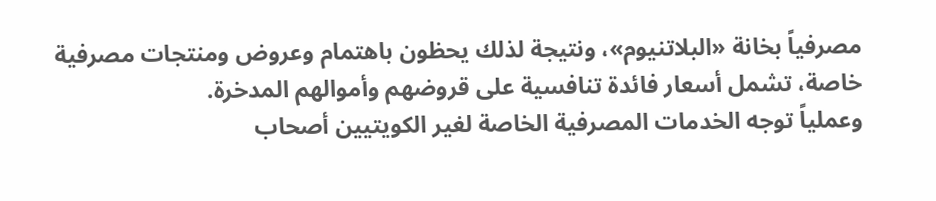مصرفياً بخانة «البلاتنيوم»، ونتيجة لذلك يحظون باهتمام وعروض ومنتجات مصرفية خاصة، تشمل أسعار فائدة تنافسية على قروضهم وأموالهم المدخرة.
وعملياً توجه الخدمات المصرفية الخاصة لغير الكويتيين أصحاب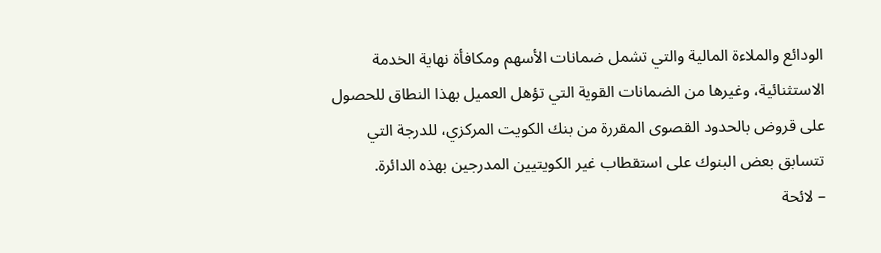الودائع والملاءة المالية والتي تشمل ضمانات الأسهم ومكافأة نهاية الخدمة الاستثنائية، وغيرها من الضمانات القوية التي تؤهل العميل بهذا النطاق للحصول على قروض بالحدود القصوى المقررة من بنك الكويت المركزي، للدرجة التي تتسابق بعض البنوك على استقطاب غير الكويتيين المدرجين بهذه الدائرة.
– لائحة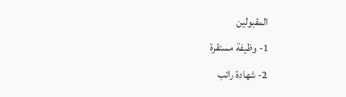المقبولين
1- وظيفة مستقرة
2- شهادة راتب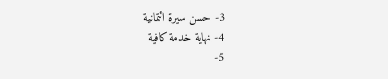3- حسن سيرة ائتمانية
4- نهاية خدمة كافية
5-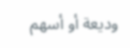وديعة أو أسهم